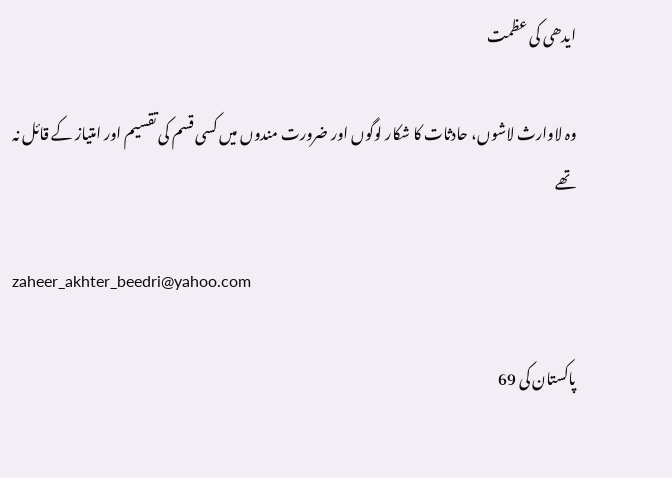ایدھی کی عظمت

وہ لاوارث لاشوں، حادثات کا شکار لوگوں اور ضرورت مندوں میں کسی قسم کی تقسیم اور امتیاز کے قائل نہ تھے

zaheer_akhter_beedri@yahoo.com

پاکستان کی 69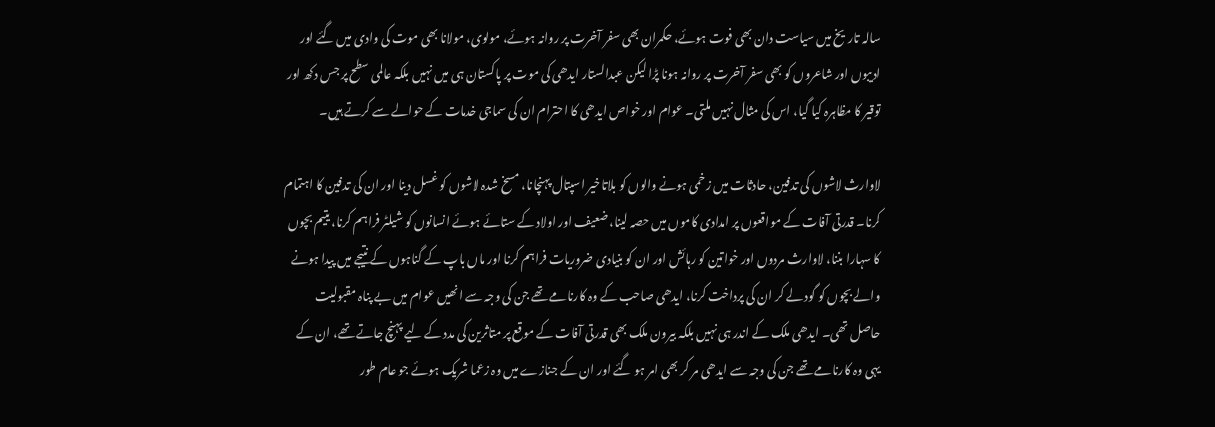سالہ تاریخ میں سیاست دان بھی فوت ہوئے، حکمران بھی سفر آخرت پر روانہ ہوئے، مولوی، مولانا بھی موت کی وادی میں گئے اور ادیبوں اور شاعروں کو بھی سفر آخرت پر روانہ ہونا پڑا لیکن عبدالستار ایدھی کی موت پر پاکستان ہی میں نہیں بلکہ عالمی سطح پر جس دکھ اور توقیر کا مظاہرہ کیا گیا، اس کی مثال نہیں ملتی۔ عوام اور خواص ایدھی کا احترام ان کی سماجی خدمات کے حوالے سے کرتے ہیں۔

لاوارث لاشوں کی تدفین، حادثات میں زخمی ہونے والوں کو بلاتاخیر اسپتال پہنچانا، مسخ شدہ لاشوں کو غسل دینا اور ان کی تدفین کا اہتمام کرنا۔ قدرتی آفات کے مواقعوں پر امدادی کاموں میں حصہ لینا، ضعیف اور اولاد کے ستائے ہوئے انسانوں کو شیلٹر فراہم کرنا، یتیم بچوں کا سہارا بننا، لاوارث مردوں اور خواتین کو رہائش اور ان کو بنیادی ضروریات فراہم کرنا اور ماں باپ کے گناہوں کے نتیجے میں پیدا ہونے والے بچوں کو گود لے کر ان کی پرداخت کرنا، ایدھی صاحب کے وہ کارنامے تھے جن کی وجہ سے انھیں عوام میں بے پناہ مقبولیت حاصل تھی۔ ایدھی ملک کے اندر ہی نہیں بلکہ بیرون ملک بھی قدرتی آفات کے موقع پر متاثرین کی مدد کے لیے پہنچ جاتے تھے، ان کے یہی وہ کارنامے تھے جن کی وجہ سے ایدھی مر کر بھی امر ہو گئے اور ان کے جنازے میں وہ زعما شریک ہوئے جو عام طور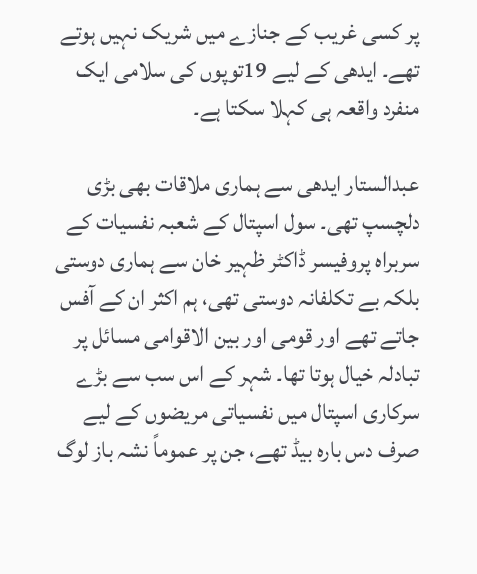پر کسی غریب کے جنازے میں شریک نہیں ہوتے تھے۔ ایدھی کے لیے 19توپوں کی سلامی ایک منفرد واقعہ ہی کہلا سکتا ہے۔

عبدالستار ایدھی سے ہماری ملاقات بھی بڑی دلچسپ تھی۔ سول اسپتال کے شعبہ نفسیات کے سربراہ پروفیسر ڈاکٹر ظہیر خان سے ہماری دوستی بلکہ بے تکلفانہ دوستی تھی، ہم اکثر ان کے آفس جاتے تھے اور قومی اور بین الاقوامی مسائل پر تبادلہ خیال ہوتا تھا۔ شہر کے اس سب سے بڑے سرکاری اسپتال میں نفسیاتی مریضوں کے لیے صرف دس بارہ بیڈ تھے، جن پر عموماً نشہ باز لوگ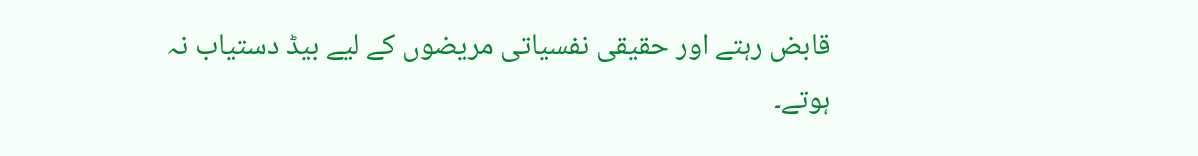قابض رہتے اور حقیقی نفسیاتی مریضوں کے لیے بیڈ دستیاب نہ ہوتے۔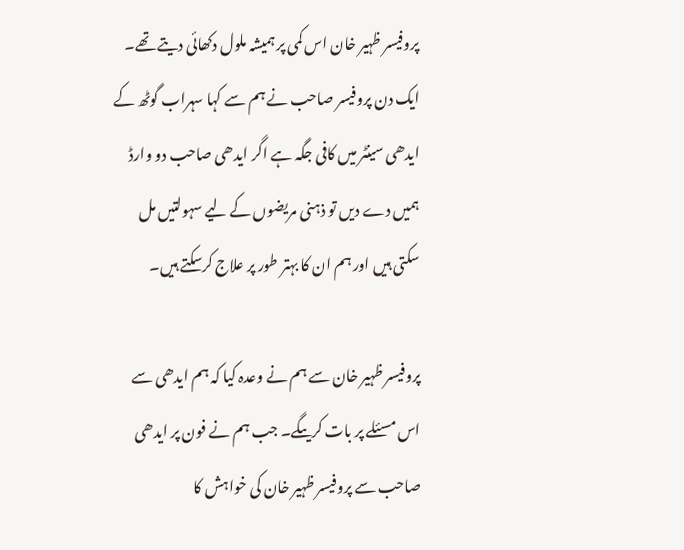پروفیسر ظہیر خان اس کمی پر ہمیشہ ملول دکھائی دیتے تھے۔ ایک دن پروفیسر صاحب نے ہم سے کہا سہراب گوٹھ کے ایدھی سینٹر میں کافی جگہ ہے اگر ایدھی صاحب دو وارڈ ہمیں دے دیں تو ذہنی مریضوں کے لیے سہولتیں مل سکتی ہیں اور ہم ان کا بہتر طور پر علاج کرسکتے ہیں۔

پروفیسر ظہیر خان سے ہم نے وعدہ کیا کہ ہم ایدھی سے اس مسئلے پر بات کریںگے۔ جب ہم نے فون پر ایدھی صاحب سے پروفیسر ظہیر خان کی خواہش کا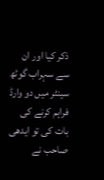ذکر کیا اور ان سے سہراب گوٹھ سینٹر میں دو وارڈ فراہم کرنے کی بات کی تو ایدھی صاحب نے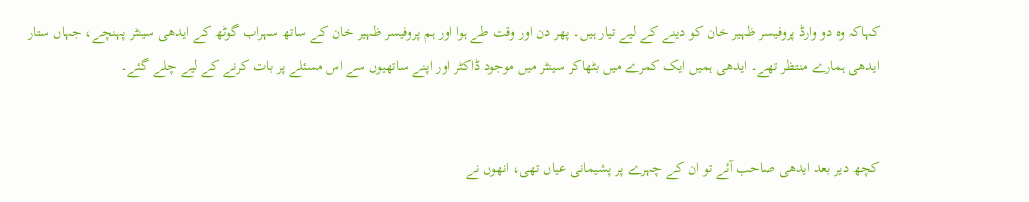کہاکہ وہ دو وارڈ پروفیسر ظہیر خان کو دینے کے لیے تیار ہیں۔ پھر دن اور وقت طے ہوا اور ہم پروفیسر ظہیر خان کے ساتھ سہراب گوٹھ کے ایدھی سینٹر پہنچے، جہاں ستار ایدھی ہمارے منتظر تھے۔ ایدھی ہمیں ایک کمرے میں بٹھاکر سینٹر میں موجود ڈاکٹر اور اپنے ساتھیوں سے اس مسئلے پر بات کرنے کے لیے چلے گئے۔


کچھ دیر بعد ایدھی صاحب آئے تو ان کے چہرے پر پشیمانی عیاں تھی، انھوں نے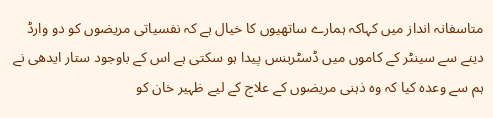متاسفانہ انداز میں کہاکہ ہمارے ساتھیوں کا خیال ہے کہ نفسیاتی مریضوں کو دو وارڈ دینے سے سینٹر کے کاموں میں ڈسٹربنس پیدا ہو سکتی ہے اس کے باوجود ستار ایدھی نے ہم سے وعدہ کیا کہ وہ ذہنی مریضوں کے علاج کے لیے ظہیر خان کو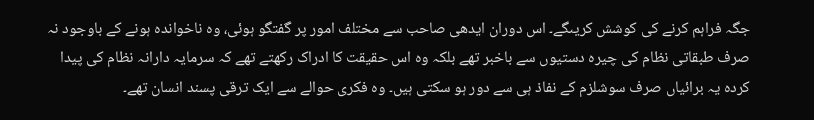جگہ فراہم کرنے کی کوشش کریںگے۔ اس دوران ایدھی صاحب سے مختلف امور پر گفتگو ہوئی، وہ ناخواندہ ہونے کے باوجود نہ صرف طبقاتی نظام کی چیرہ دستیوں سے باخبر تھے بلکہ وہ اس حقیقت کا ادراک رکھتے تھے کہ سرمایہ دارانہ نظام کی پیدا کردہ یہ برائیاں صرف سوشلزم کے نفاذ ہی سے دور ہو سکتی ہیں۔ وہ فکری حوالے سے ایک ترقی پسند انسان تھے۔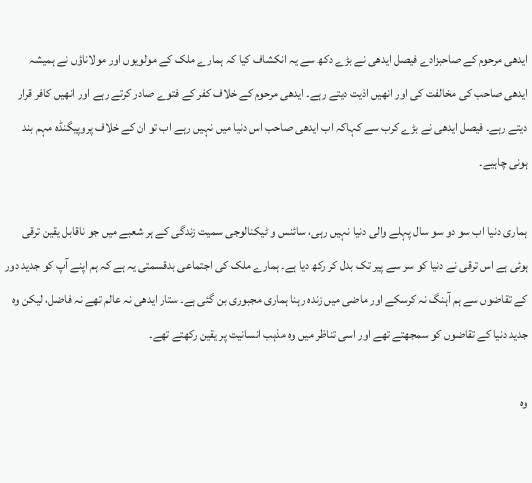ایدھی مرحوم کے صاحبزادے فیصل ایدھی نے بڑے دکھ سے یہ انکشاف کیا کہ ہمارے ملک کے مولویوں اور مولاناؤں نے ہمیشہ ایدھی صاحب کی مخالفت کی اور انھیں اذیت دیتے رہے۔ ایدھی مرحوم کے خلاف کفر کے فتوے صادر کرتے رہے اور انھیں کافر قرار دیتے رہے۔ فیصل ایدھی نے بڑے کرب سے کہاکہ اب ایدھی صاحب اس دنیا میں نہیں رہے اب تو ان کے خلاف پروپیگنڈہ مہم بند ہونی چاہیے۔

ہماری دنیا اب سو دو سو سال پہلے والی دنیا نہیں رہی، سائنس و ٹیکنالوجی سمیت زندگی کے ہر شعبے میں جو ناقابل یقین ترقی ہوئی ہے اس ترقی نے دنیا کو سر سے پیر تک بدل کر رکھ دیا ہے۔ ہمارے ملک کی اجتماعی بدقسمتی یہ ہے کہ ہم اپنے آپ کو جدید دور کے تقاضوں سے ہم آہنگ نہ کرسکے اور ماضی میں زندہ رہنا ہماری مجبوری بن گئی ہے۔ ستار ایدھی نہ عالم تھے نہ فاضل، لیکن وہ جدید دنیا کے تقاضوں کو سمجھتے تھے اور اسی تناظر میں وہ مذہب انسانیت پر یقین رکھتے تھے۔

وہ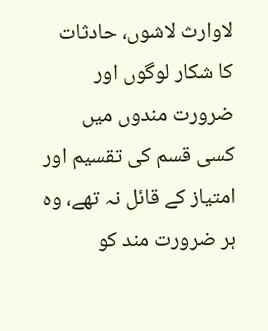لاوارث لاشوں، حادثات کا شکار لوگوں اور ضرورت مندوں میں کسی قسم کی تقسیم اور امتیاز کے قائل نہ تھے، وہ ہر ضرورت مند کو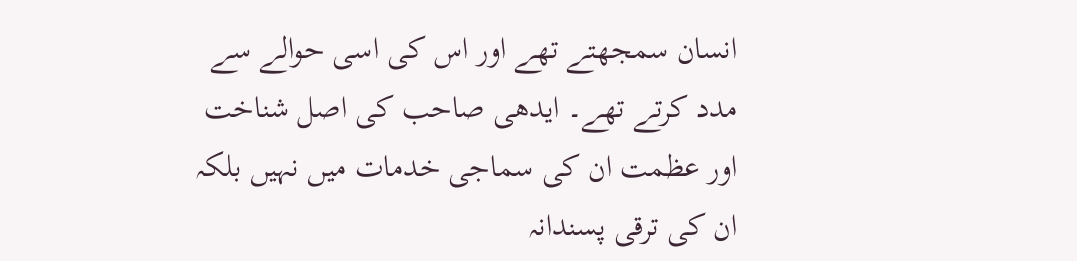انسان سمجھتے تھے اور اس کی اسی حوالے سے مدد کرتے تھے۔ ایدھی صاحب کی اصل شناخت اور عظمت ان کی سماجی خدمات میں نہیں بلکہ ان کی ترقی پسندانہ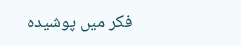فکر میں پوشیدہ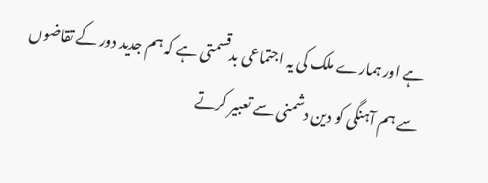ہے اور ہمارے ملک کی یہ اجتماعی بدقسمتی ہے کہ ہم جدید دور کے تقاضوں سے ہم آہنگی کو دین دشمنی سے تعبیر کرتے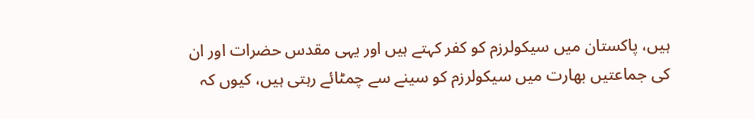ہیں، پاکستان میں سیکولرزم کو کفر کہتے ہیں اور یہی مقدس حضرات اور ان کی جماعتیں بھارت میں سیکولرزم کو سینے سے چمٹائے رہتی ہیں، کیوں کہ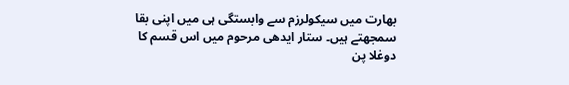بھارت میں سیکولرزم سے وابستگی ہی میں اپنی بقا سمجھتے ہیں۔ ستار ایدھی مرحوم میں اس قسم کا دوغلا پن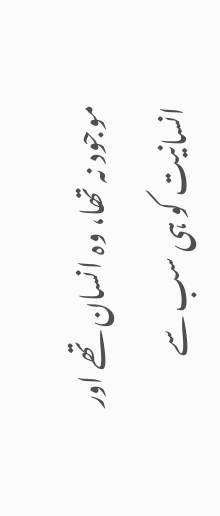موجود نہ تھا، وہ انسان تھے اور انسانیت کو ہی سب سے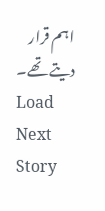اہم قرار دیتے تھے۔
Load Next Story